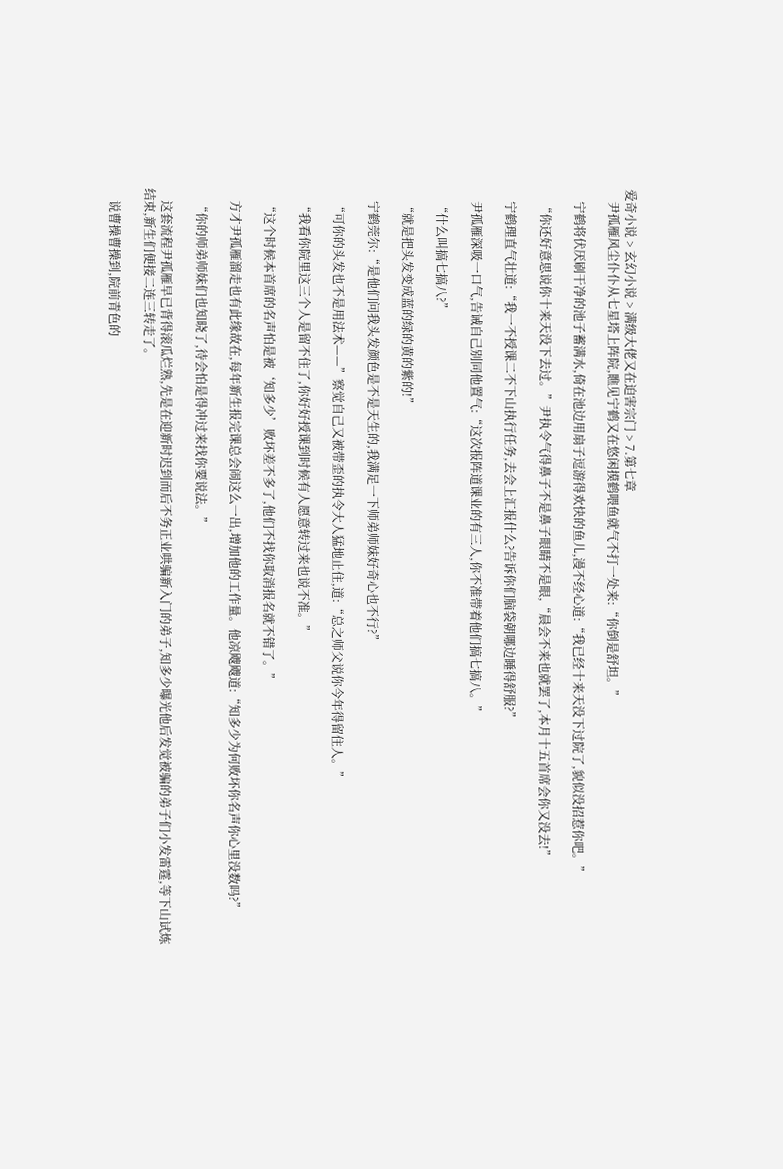爱奇小说 > 玄幻小说 > 满级大佬又在迫害宗门 > 7.第七章
    尹孤雁风尘仆仆从七星塔上阵院,瞧见宁鹤又在悠闲摸鹤喂鱼就气不打一处来:“你倒是舒坦。”

    宁鹤将伏厌刷干净的池子蓄满水,倚在池边用扇子逗游得欢快的鱼儿,漫不经心道:“我已经十来天没下过院了,貌似没招惹你吧。”

    “你还好意思说你十来天没下去过。”尹执令气得鼻子不是鼻子眼睛不是眼,“晨会不来也就罢了,本月十五首席会你又没去!”

    宁鹤理直气壮道:“我一不授课二不下山执行任务,去会上汇报什么?告诉你们脑袋朝哪边睡得舒服?”

    尹孤雁深吸一口气,告诫自己别同他置气:“这次报阵道课业的有三人,你不准带着他们搞七搞八。”

    “什么叫搞七搞八?”

    “就是把头发变成蓝的绿的黄的紫的!”

    宁鹤莞尔:“是他们问我头发颜色是不是天生的,我满足一下师弟师妹好奇心也不行?”

    “可你的头发也不是用法术——”察觉自己又被带歪的执令大人猛地止住,道:“总之师父说你今年得留住人。”

    “我看你院里这三个人是留不住了,你好好授课到时候有人愿意转过来也说不准。”

    “这个时候本首席的名声怕是被‘知多少’败坏差不多了,他们不找你取消报名就不错了。”

    方才尹孤雁溜走也有此缘故在,每年新生报完课总会闹这么一出,增加他的工作量。他凉飕飕道:“知多少为何败坏你名声你心里没数吗?”

    “你的师弟师妹们也知晓了,待会怕是得冲过来找你要说法。”

    这套流程尹孤雁早已背得滚瓜烂熟,先是在迎新时迟到而后不务正业哄骗新入门的弟子,知多少曝光他后发觉被骗的弟子们小发雷霆,等下山试炼结束,新生们便接二连三转走了。

    说曹操曹操到,院前青色的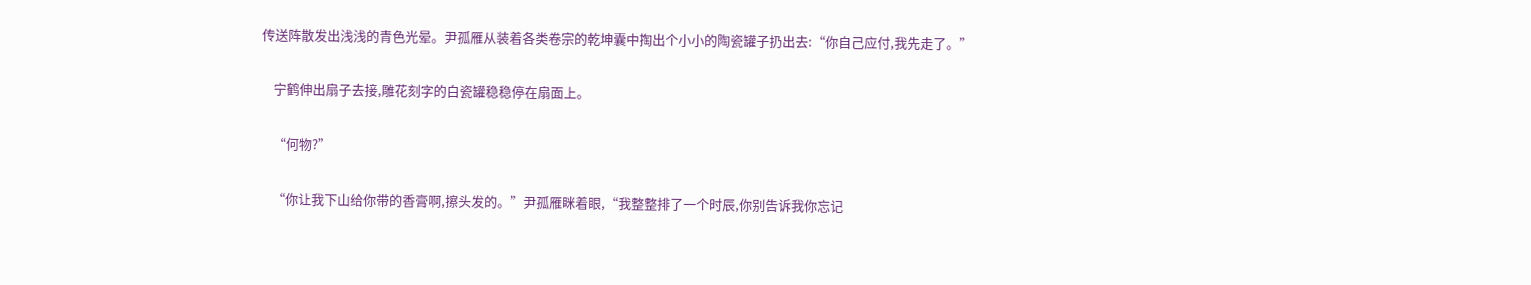传送阵散发出浅浅的青色光晕。尹孤雁从装着各类卷宗的乾坤囊中掏出个小小的陶瓷罐子扔出去:“你自己应付,我先走了。”

    宁鹤伸出扇子去接,雕花刻字的白瓷罐稳稳停在扇面上。

    “何物?”

    “你让我下山给你带的香膏啊,擦头发的。”尹孤雁眯着眼,“我整整排了一个时辰,你别告诉我你忘记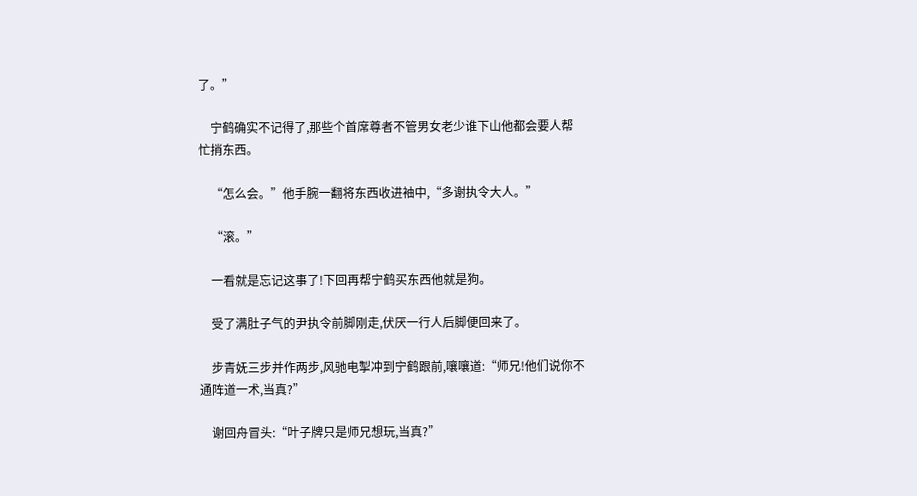了。”

    宁鹤确实不记得了,那些个首席尊者不管男女老少谁下山他都会要人帮忙捎东西。

    “怎么会。”他手腕一翻将东西收进袖中,“多谢执令大人。”

    “滚。”

    一看就是忘记这事了!下回再帮宁鹤买东西他就是狗。

    受了满肚子气的尹执令前脚刚走,伏厌一行人后脚便回来了。

    步青妩三步并作两步,风驰电掣冲到宁鹤跟前,嚷嚷道:“师兄!他们说你不通阵道一术,当真?”

    谢回舟冒头:“叶子牌只是师兄想玩,当真?”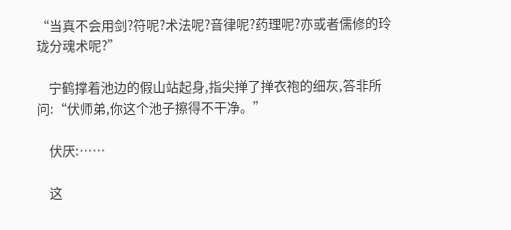“当真不会用剑?符呢?术法呢?音律呢?药理呢?亦或者儒修的玲珑分魂术呢?”

    宁鹤撑着池边的假山站起身,指尖掸了掸衣袍的细灰,答非所问:“伏师弟,你这个池子擦得不干净。”

    伏厌:……

    这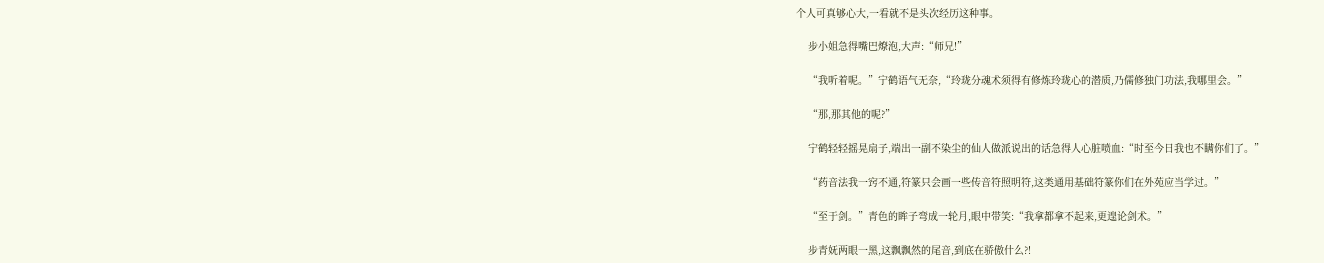个人可真够心大,一看就不是头次经历这种事。

    步小姐急得嘴巴燎泡,大声:“师兄!”

    “我听着呢。”宁鹤语气无奈,“玲珑分魂术须得有修炼玲珑心的潜质,乃儒修独门功法,我哪里会。”

    “那,那其他的呢?”

    宁鹤轻轻摇晃扇子,端出一副不染尘的仙人做派说出的话急得人心脏喷血:“时至今日我也不瞒你们了。”

    “药音法我一窍不通,符篆只会画一些传音符照明符,这类通用基础符篆你们在外苑应当学过。”

    “至于剑。”青色的眸子弯成一轮月,眼中带笑:“我拿都拿不起来,更遑论剑术。”

    步青妩两眼一黑,这飘飘然的尾音,到底在骄傲什么?!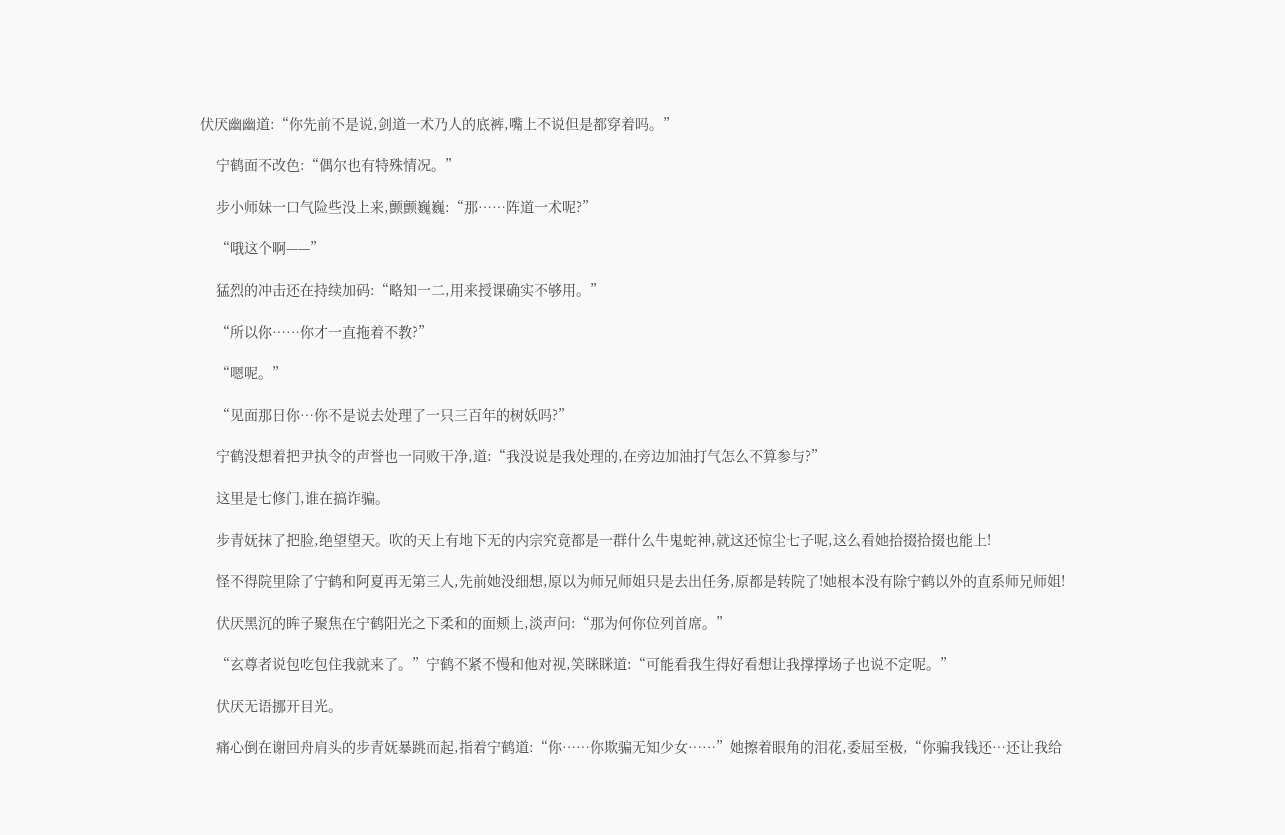伏厌幽幽道:“你先前不是说,剑道一术乃人的底裤,嘴上不说但是都穿着吗。”

    宁鹤面不改色:“偶尔也有特殊情况。”

    步小师妹一口气险些没上来,颤颤巍巍:“那……阵道一术呢?”

    “哦这个啊——”

    猛烈的冲击还在持续加码:“略知一二,用来授课确实不够用。”

    “所以你……你才一直拖着不教?”

    “嗯呢。”

    “见面那日你…你不是说去处理了一只三百年的树妖吗?”

    宁鹤没想着把尹执令的声誉也一同败干净,道:“我没说是我处理的,在旁边加油打气怎么不算参与?”

    这里是七修门,谁在搞诈骗。

    步青妩抹了把脸,绝望望天。吹的天上有地下无的内宗究竟都是一群什么牛鬼蛇神,就这还惊尘七子呢,这么看她拾掇拾掇也能上!

    怪不得院里除了宁鹤和阿夏再无第三人,先前她没细想,原以为师兄师姐只是去出任务,原都是转院了!她根本没有除宁鹤以外的直系师兄师姐!

    伏厌黑沉的眸子聚焦在宁鹤阳光之下柔和的面颊上,淡声问:“那为何你位列首席。”

    “玄尊者说包吃包住我就来了。”宁鹤不紧不慢和他对视,笑眯眯道:“可能看我生得好看想让我撑撑场子也说不定呢。”

    伏厌无语挪开目光。

    痛心倒在谢回舟肩头的步青妩暴跳而起,指着宁鹤道:“你……你欺骗无知少女……”她擦着眼角的泪花,委屈至极,“你骗我钱还…还让我给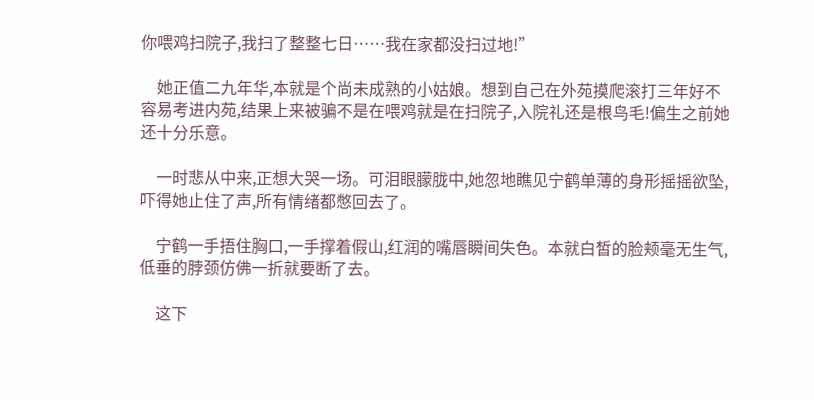你喂鸡扫院子,我扫了整整七日……我在家都没扫过地!”

    她正值二九年华,本就是个尚未成熟的小姑娘。想到自己在外苑摸爬滚打三年好不容易考进内苑,结果上来被骗不是在喂鸡就是在扫院子,入院礼还是根鸟毛!偏生之前她还十分乐意。

    一时悲从中来,正想大哭一场。可泪眼朦胧中,她忽地瞧见宁鹤单薄的身形摇摇欲坠,吓得她止住了声,所有情绪都憋回去了。

    宁鹤一手捂住胸口,一手撑着假山,红润的嘴唇瞬间失色。本就白皙的脸颊毫无生气,低垂的脖颈仿佛一折就要断了去。

    这下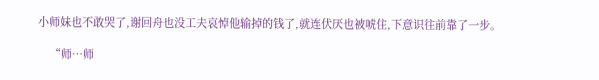小师妹也不敢哭了,谢回舟也没工夫哀悼他输掉的钱了,就连伏厌也被唬住,下意识往前靠了一步。

    “师…师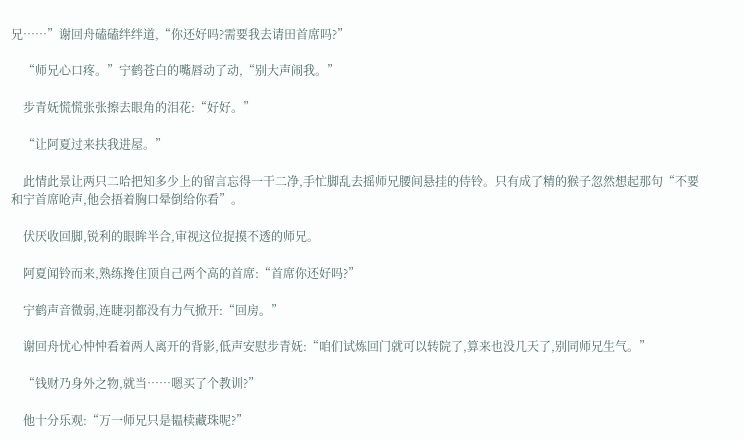兄……”谢回舟磕磕绊绊道,“你还好吗?需要我去请田首席吗?”

    “师兄心口疼。”宁鹤苍白的嘴唇动了动,“别大声闹我。”

    步青妩慌慌张张擦去眼角的泪花:“好好。”

    “让阿夏过来扶我进屋。”

    此情此景让两只二哈把知多少上的留言忘得一干二净,手忙脚乱去摇师兄腰间悬挂的侍铃。只有成了精的猴子忽然想起那句“不要和宁首席呛声,他会捂着胸口晕倒给你看”。

    伏厌收回脚,锐利的眼眸半合,审视这位捉摸不透的师兄。

    阿夏闻铃而来,熟练搀住顶自己两个高的首席:“首席你还好吗?”

    宁鹤声音微弱,连睫羽都没有力气掀开:“回房。”

    谢回舟忧心忡忡看着两人离开的背影,低声安慰步青妩:“咱们试炼回门就可以转院了,算来也没几天了,别同师兄生气。”

    “钱财乃身外之物,就当……嗯买了个教训?”

    他十分乐观:“万一师兄只是韫椟藏珠呢?”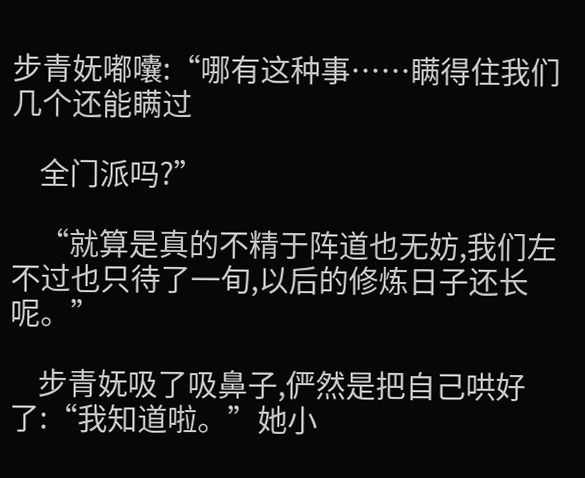步青妩嘟囔:“哪有这种事……瞒得住我们几个还能瞒过

    全门派吗?”

    “就算是真的不精于阵道也无妨,我们左不过也只待了一旬,以后的修炼日子还长呢。”

    步青妩吸了吸鼻子,俨然是把自己哄好了:“我知道啦。”她小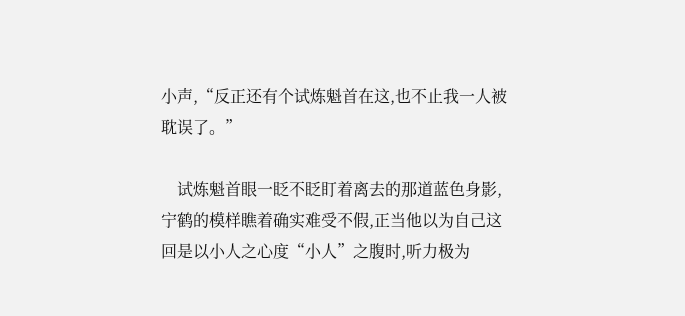小声,“反正还有个试炼魁首在这,也不止我一人被耽误了。”

    试炼魁首眼一眨不眨盯着离去的那道蓝色身影,宁鹤的模样瞧着确实难受不假,正当他以为自己这回是以小人之心度“小人”之腹时,听力极为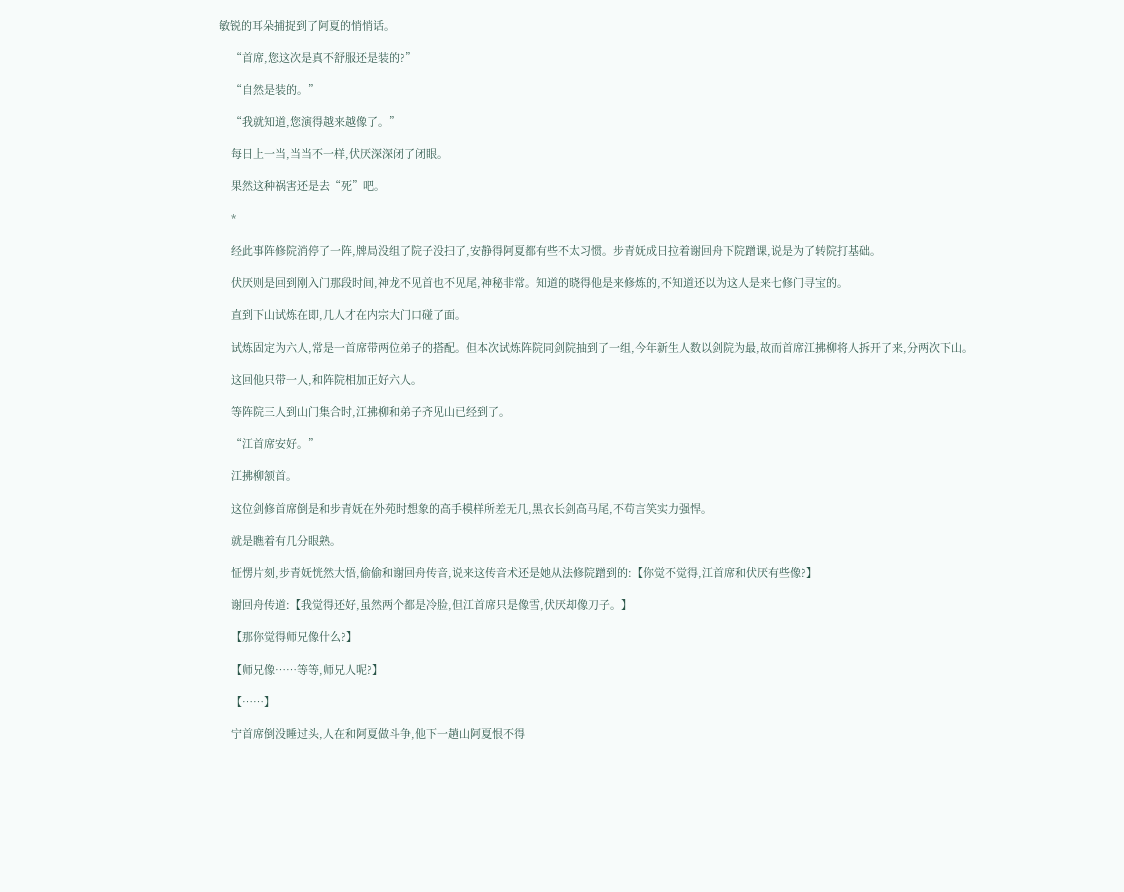敏锐的耳朵捕捉到了阿夏的悄悄话。

    “首席,您这次是真不舒服还是装的?”

    “自然是装的。”

    “我就知道,您演得越来越像了。”

    每日上一当,当当不一样,伏厌深深闭了闭眼。

    果然这种祸害还是去“死”吧。

    *

    经此事阵修院消停了一阵,牌局没组了院子没扫了,安静得阿夏都有些不太习惯。步青妩成日拉着谢回舟下院蹭课,说是为了转院打基础。

    伏厌则是回到刚入门那段时间,神龙不见首也不见尾,神秘非常。知道的晓得他是来修炼的,不知道还以为这人是来七修门寻宝的。

    直到下山试炼在即,几人才在内宗大门口碰了面。

    试炼固定为六人,常是一首席带两位弟子的搭配。但本次试炼阵院同剑院抽到了一组,今年新生人数以剑院为最,故而首席江拂柳将人拆开了来,分两次下山。

    这回他只带一人,和阵院相加正好六人。

    等阵院三人到山门集合时,江拂柳和弟子齐见山已经到了。

    “江首席安好。”

    江拂柳颔首。

    这位剑修首席倒是和步青妩在外苑时想象的高手模样所差无几,黑衣长剑高马尾,不苟言笑实力强悍。

    就是瞧着有几分眼熟。

    怔愣片刻,步青妩恍然大悟,偷偷和谢回舟传音,说来这传音术还是她从法修院蹭到的:【你觉不觉得,江首席和伏厌有些像?】

    谢回舟传道:【我觉得还好,虽然两个都是冷脸,但江首席只是像雪,伏厌却像刀子。】

    【那你觉得师兄像什么?】

    【师兄像……等等,师兄人呢?】

    【……】

    宁首席倒没睡过头,人在和阿夏做斗争,他下一趟山阿夏恨不得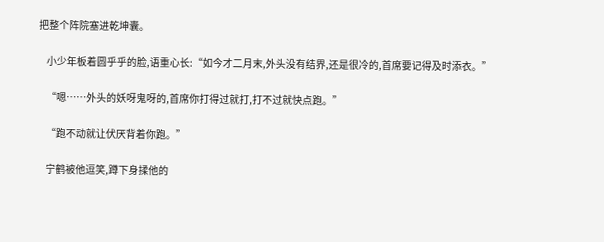把整个阵院塞进乾坤囊。

    小少年板着圆乎乎的脸,语重心长:“如今才二月末,外头没有结界,还是很冷的,首席要记得及时添衣。”

    “嗯……外头的妖呀鬼呀的,首席你打得过就打,打不过就快点跑。”

    “跑不动就让伏厌背着你跑。”

    宁鹤被他逗笑,蹲下身揉他的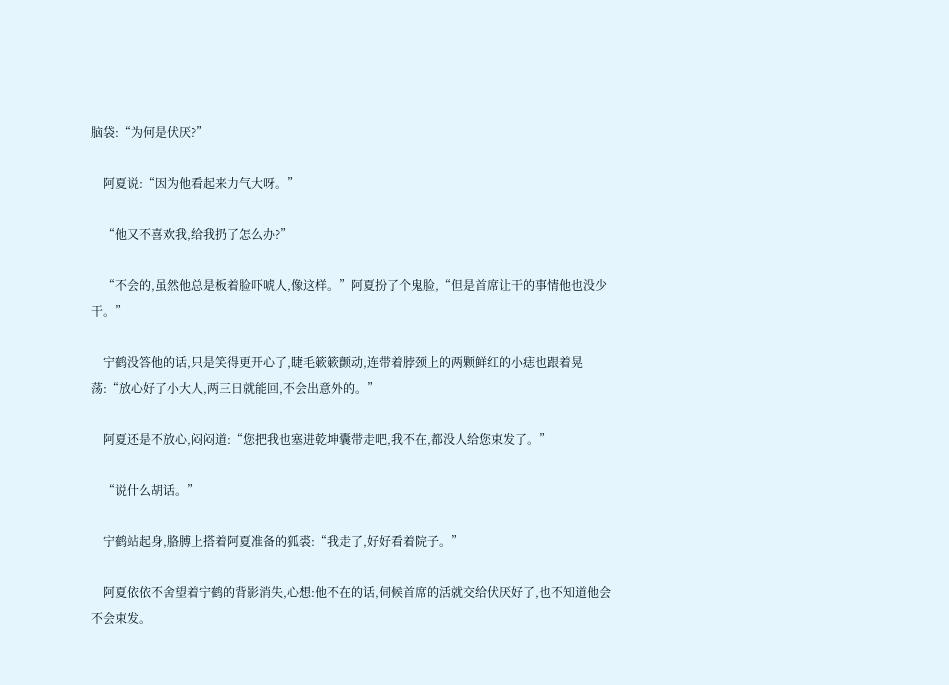脑袋:“为何是伏厌?”

    阿夏说:“因为他看起来力气大呀。”

    “他又不喜欢我,给我扔了怎么办?”

    “不会的,虽然他总是板着脸吓唬人,像这样。”阿夏扮了个鬼脸,“但是首席让干的事情他也没少干。”

    宁鹤没答他的话,只是笑得更开心了,睫毛簌簌颤动,连带着脖颈上的两颗鲜红的小痣也跟着晃荡:“放心好了小大人,两三日就能回,不会出意外的。”

    阿夏还是不放心,闷闷道:“您把我也塞进乾坤囊带走吧,我不在,都没人给您束发了。”

    “说什么胡话。”

    宁鹤站起身,胳膊上搭着阿夏准备的狐裘:“我走了,好好看着院子。”

    阿夏依依不舍望着宁鹤的背影消失,心想:他不在的话,伺候首席的活就交给伏厌好了,也不知道他会不会束发。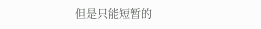但是只能短暂的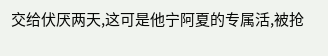交给伏厌两天,这可是他宁阿夏的专属活,被抢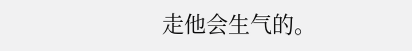走他会生气的。